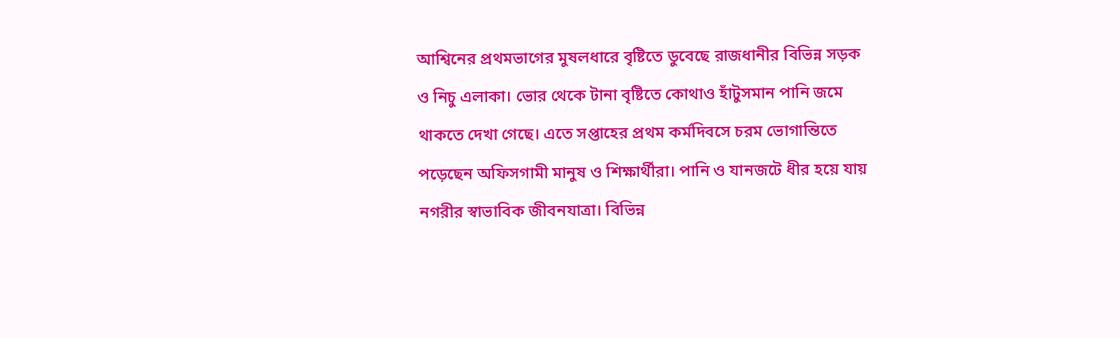আশ্বিনের প্রথমভাগের মুষলধারে বৃষ্টিতে ডুবেছে রাজধানীর বিভিন্ন সড়ক ও নিচু এলাকা। ভোর থেকে টানা বৃষ্টিতে কোথাও হাঁটুসমান পানি জমে থাকতে দেখা গেছে। এতে সপ্তাহের প্রথম কর্মদিবসে চরম ভোগান্তিতে পড়েছেন অফিসগামী মানুষ ও শিক্ষার্থীরা। পানি ও যানজটে ধীর হয়ে যায় নগরীর স্বাভাবিক জীবনযাত্রা। বিভিন্ন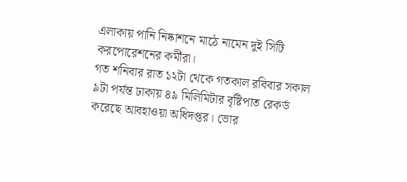এলাকায় পানি নিষ্কাশনে মাঠে নামেন দুই সিটি করপোরেশনের কর্মীরা।
গত শনিবার রাত ১২টা থেকে গতকাল রবিবার সকাল ৯টা পর্যন্ত ঢাকায় ৪৯ মিলিমিটার বৃষ্টিপাত রেকর্ড করেছে আবহাওয়া অধিদপ্তর। ভোর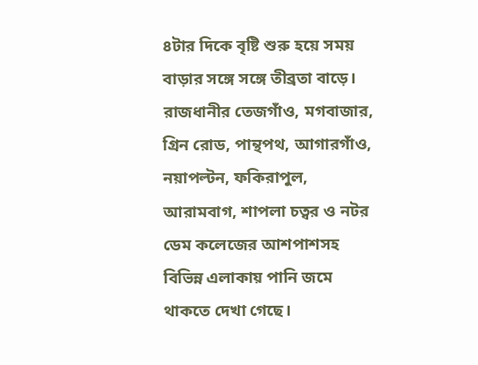৪টার দিকে বৃষ্টি শুরু হয়ে সময় বাড়ার সঙ্গে সঙ্গে তীব্রতা বাড়ে। রাজধানীর তেজগাঁও, মগবাজার, গ্রিন রোড, পান্থপথ, আগারগাঁও, নয়াপল্টন, ফকিরাপুল, আরামবাগ, শাপলা চত্বর ও নটর ডেম কলেজের আশপাশসহ বিভিন্ন এলাকায় পানি জমে থাকতে দেখা গেছে।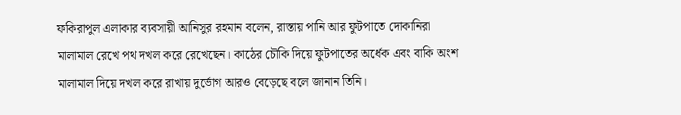ফকিরাপুল এলাকার ব্যবসায়ী আনিসুর রহমান বলেন, রাস্তায় পানি আর ফুটপাতে দোকানিরা মালামাল রেখে পথ দখল করে রেখেছেন। কাঠের চৌকি দিয়ে ফুটপাতের অর্ধেক এবং বাকি অংশ মালামাল দিয়ে দখল করে রাখায় দুর্ভোগ আরও বেড়েছে বলে জানান তিনি।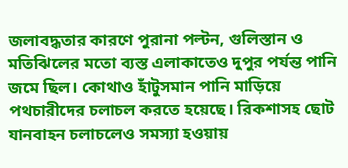জলাবদ্ধতার কারণে পুরানা পল্টন, গুলিস্তান ও মতিঝিলের মতো ব্যস্ত এলাকাতেও দুপুর পর্যন্ত পানি জমে ছিল। কোথাও হাঁটুসমান পানি মাড়িয়ে পথচারীদের চলাচল করতে হয়েছে। রিকশাসহ ছোট যানবাহন চলাচলেও সমস্যা হওয়ায়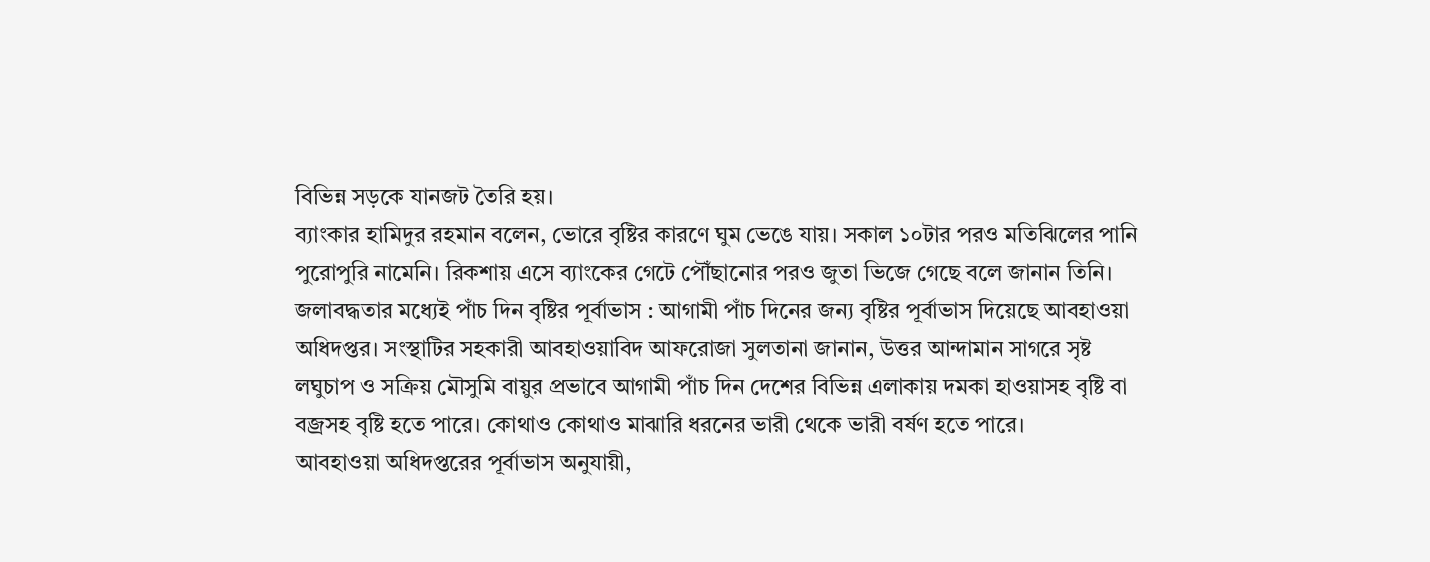বিভিন্ন সড়কে যানজট তৈরি হয়।
ব্যাংকার হামিদুর রহমান বলেন, ভোরে বৃষ্টির কারণে ঘুম ভেঙে যায়। সকাল ১০টার পরও মতিঝিলের পানি পুরোপুরি নামেনি। রিকশায় এসে ব্যাংকের গেটে পৌঁছানোর পরও জুতা ভিজে গেছে বলে জানান তিনি।
জলাবদ্ধতার মধ্যেই পাঁচ দিন বৃষ্টির পূর্বাভাস : আগামী পাঁচ দিনের জন্য বৃষ্টির পূর্বাভাস দিয়েছে আবহাওয়া অধিদপ্তর। সংস্থাটির সহকারী আবহাওয়াবিদ আফরোজা সুলতানা জানান, উত্তর আন্দামান সাগরে সৃষ্ট লঘুচাপ ও সক্রিয় মৌসুমি বায়ুর প্রভাবে আগামী পাঁচ দিন দেশের বিভিন্ন এলাকায় দমকা হাওয়াসহ বৃষ্টি বা বজ্রসহ বৃষ্টি হতে পারে। কোথাও কোথাও মাঝারি ধরনের ভারী থেকে ভারী বর্ষণ হতে পারে।
আবহাওয়া অধিদপ্তরের পূর্বাভাস অনুযায়ী,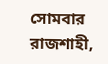সোমবার রাজশাহী,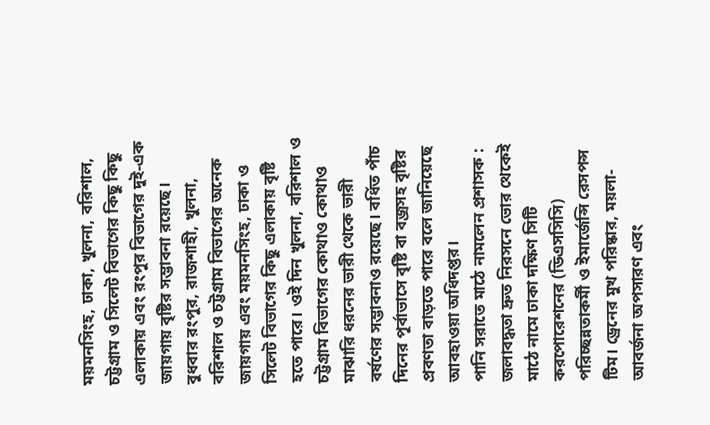ময়মনসিংহ, ঢাকা, খুলনা, বরিশাল, চট্টগ্রাম ও সিলেট বিভাগের কিছু কিছু এলাকায় এবং রংপুর বিভাগের দুই-এক জায়গায় বৃষ্টির সম্ভাবনা রয়েছে। বুধবার রংপুর, রাজশাহী, খুলনা, বরিশাল ও চট্টগ্রাম বিভাগের অনেক জায়গায় এবং ময়মনসিংহ, ঢাকা ও সিলেট বিভাগের কিছু এলাকায় বৃষ্টি হতে পারে। ওই দিন খুলনা, বরিশাল ও চট্টগ্রাম বিভাগের কোথাও কোথাও মাঝারি ধরনের ভারী থেকে ভারী বর্ষণের সম্ভাবনাও রয়েছে। বর্ধিত পাঁচ দিনের পূর্বাভাসে বৃষ্টি বা বজ্রসহ বৃষ্টির প্রবণতা বাড়তে পারে বলে জানিয়েছে আবহাওয়া অধিদপ্তর।
পানি সরাতে মাঠে নামলেন প্রশাসক : জলাবদ্ধতা দ্রুত নিরসনে ভোর থেকেই মাঠে নামে ঢাকা দক্ষিণ সিটি করপোরেশনের (ডিএসসিসি) পরিচ্ছন্নতাকর্মী ও ইমার্জেন্সি রেসপন্স টিম। ড্রেনের মুখ পরিষ্কার, ময়লা-আবর্জনা অপসারণ এবং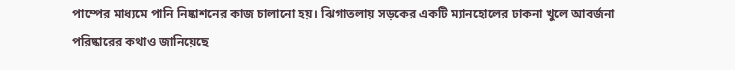পাম্পের মাধ্যমে পানি নিষ্কাশনের কাজ চালানো হয়। ঝিগাতলায় সড়কের একটি ম্যানহোলের ঢাকনা খুলে আবর্জনা পরিষ্কারের কথাও জানিয়েছে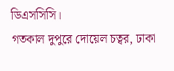ডিএসসিসি।
গতকাল দুপুরে দোয়েল চত্বর, ঢাকা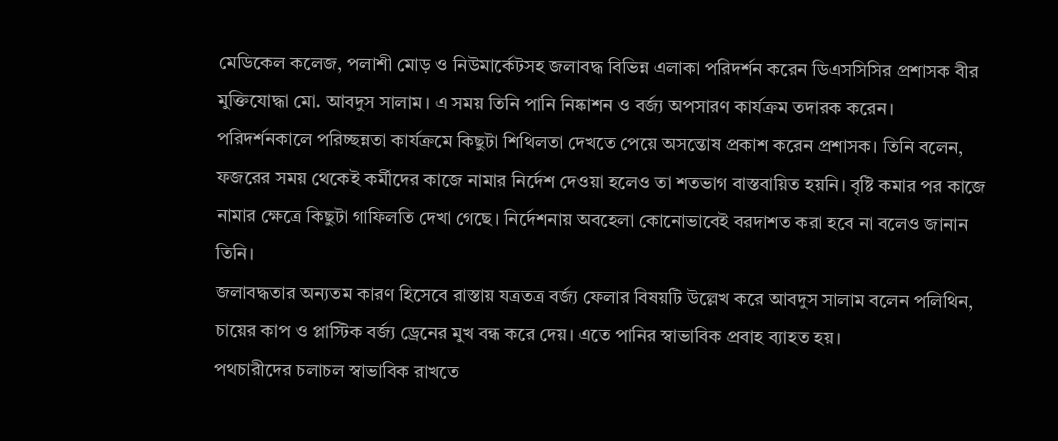মেডিকেল কলেজ, পলাশী মোড় ও নিউমার্কেটসহ জলাবদ্ধ বিভিন্ন এলাকা পরিদর্শন করেন ডিএসসিসির প্রশাসক বীর মুক্তিযোদ্ধা মো. আবদুস সালাম। এ সময় তিনি পানি নিষ্কাশন ও বর্জ্য অপসারণ কার্যক্রম তদারক করেন।
পরিদর্শনকালে পরিচ্ছন্নতা কার্যক্রমে কিছুটা শিথিলতা দেখতে পেয়ে অসন্তোষ প্রকাশ করেন প্রশাসক। তিনি বলেন, ফজরের সময় থেকেই কর্মীদের কাজে নামার নির্দেশ দেওয়া হলেও তা শতভাগ বাস্তবায়িত হয়নি। বৃষ্টি কমার পর কাজে নামার ক্ষেত্রে কিছুটা গাফিলতি দেখা গেছে। নির্দেশনায় অবহেলা কোনোভাবেই বরদাশত করা হবে না বলেও জানান তিনি।
জলাবদ্ধতার অন্যতম কারণ হিসেবে রাস্তায় যত্রতত্র বর্জ্য ফেলার বিষয়টি উল্লেখ করে আবদুস সালাম বলেন পলিথিন, চায়ের কাপ ও প্লাস্টিক বর্জ্য ড্রেনের মুখ বন্ধ করে দেয়। এতে পানির স্বাভাবিক প্রবাহ ব্যাহত হয়।
পথচারীদের চলাচল স্বাভাবিক রাখতে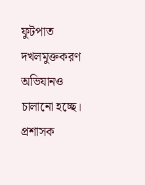ফুটপাত দখলমুক্তকরণ অভিযানও চালানো হচ্ছে। প্রশাসক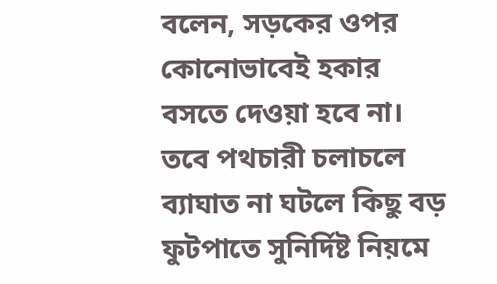বলেন, সড়কের ওপর কোনোভাবেই হকার বসতে দেওয়া হবে না। তবে পথচারী চলাচলে ব্যাঘাত না ঘটলে কিছু বড় ফুটপাতে সুনির্দিষ্ট নিয়মে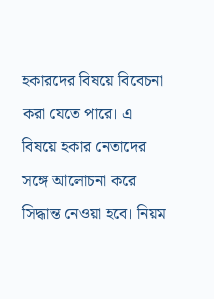হকারদের বিষয়ে বিবেচনা করা যেতে পারে। এ বিষয়ে হকার নেতাদের সঙ্গে আলোচনা করে সিদ্ধান্ত নেওয়া হবে। নিয়ম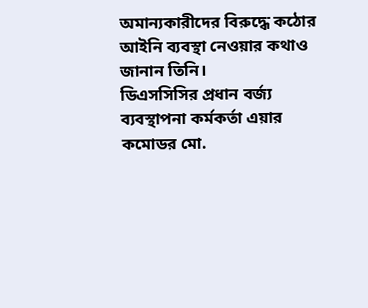অমান্যকারীদের বিরুদ্ধে কঠোর আইনি ব্যবস্থা নেওয়ার কথাও জানান তিনি।
ডিএসসিসির প্রধান বর্জ্য ব্যবস্থাপনা কর্মকর্তা এয়ার কমোডর মো.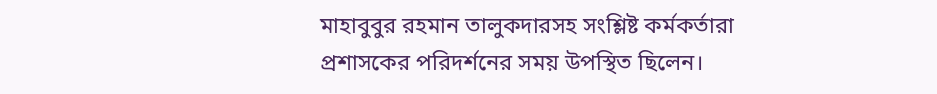মাহাবুবুর রহমান তালুকদারসহ সংশ্লিষ্ট কর্মকর্তারা প্রশাসকের পরিদর্শনের সময় উপস্থিত ছিলেন।